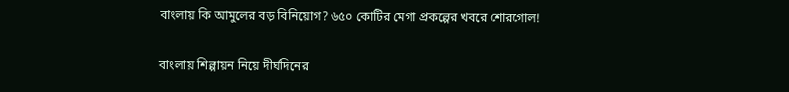বাংলায় কি আমুলের বড় বিনিয়োগ? ৬৫০ কোটির মেগা প্রকল্পের খবরে শোরগোল!

বাংলায় শিল্পায়ন নিয়ে দীর্ঘদিনের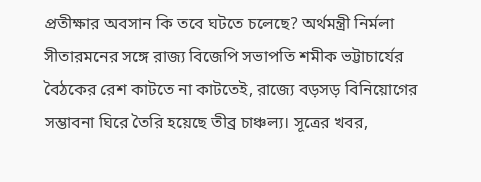প্রতীক্ষার অবসান কি তবে ঘটতে চলেছে? অর্থমন্ত্রী নির্মলা সীতারমনের সঙ্গে রাজ্য বিজেপি সভাপতি শমীক ভট্টাচার্যের বৈঠকের রেশ কাটতে না কাটতেই, রাজ্যে বড়সড় বিনিয়োগের সম্ভাবনা ঘিরে তৈরি হয়েছে তীব্র চাঞ্চল্য। সূত্রের খবর,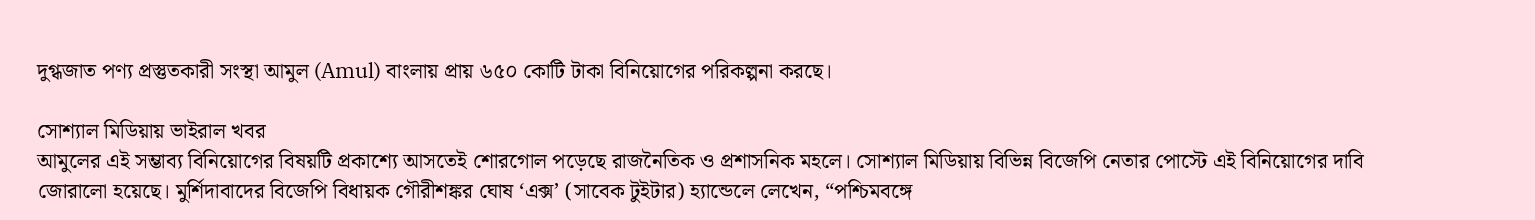দুগ্ধজাত পণ্য প্রস্তুতকারী সংস্থা আমুল (Amul) বাংলায় প্রায় ৬৫০ কোটি টাকা বিনিয়োগের পরিকল্পনা করছে।

সোশ্যাল মিডিয়ায় ভাইরাল খবর
আমুলের এই সম্ভাব্য বিনিয়োগের বিষয়টি প্রকাশ্যে আসতেই শোরগোল পড়েছে রাজনৈতিক ও প্রশাসনিক মহলে। সোশ্যাল মিডিয়ায় বিভিন্ন বিজেপি নেতার পোস্টে এই বিনিয়োগের দাবি জোরালো হয়েছে। মুর্শিদাবাদের বিজেপি বিধায়ক গৌরীশঙ্কর ঘোষ ‘এক্স’ (সাবেক টুইটার) হ্যান্ডেলে লেখেন, “পশ্চিমবঙ্গে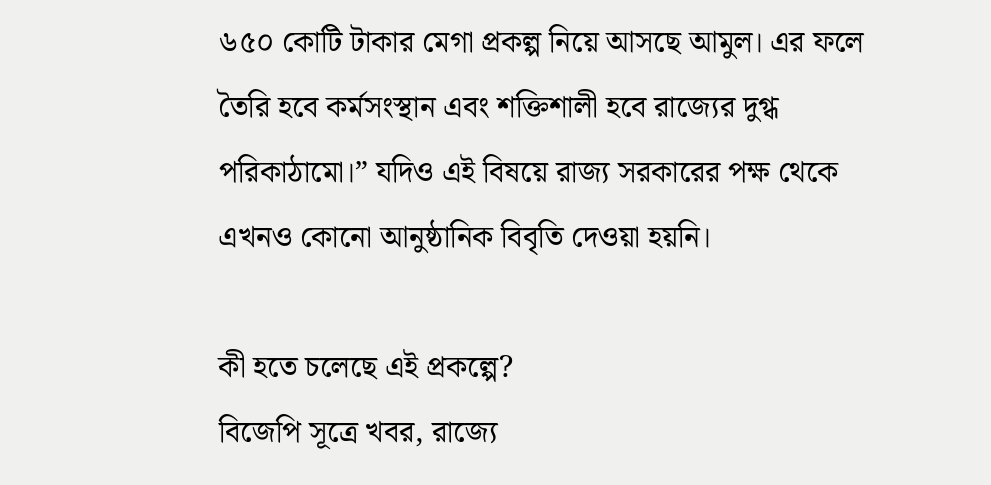৬৫০ কোটি টাকার মেগা প্রকল্প নিয়ে আসছে আমুল। এর ফলে তৈরি হবে কর্মসংস্থান এবং শক্তিশালী হবে রাজ্যের দুগ্ধ পরিকাঠামো।” যদিও এই বিষয়ে রাজ্য সরকারের পক্ষ থেকে এখনও কোনো আনুষ্ঠানিক বিবৃতি দেওয়া হয়নি।

কী হতে চলেছে এই প্রকল্পে?
বিজেপি সূত্রে খবর, রাজ্যে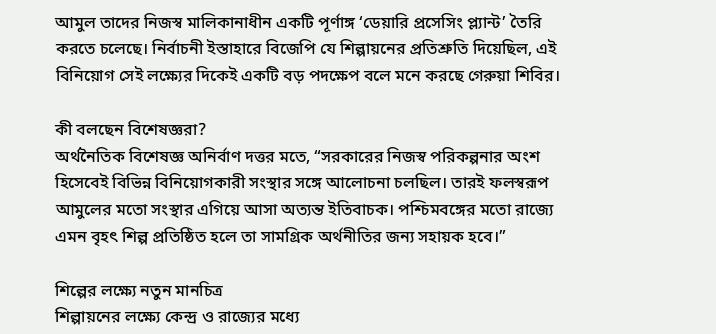আমুল তাদের নিজস্ব মালিকানাধীন একটি পূর্ণাঙ্গ ‘ডেয়ারি প্রসেসিং প্ল্যান্ট’ তৈরি করতে চলেছে। নির্বাচনী ইস্তাহারে বিজেপি যে শিল্পায়নের প্রতিশ্রুতি দিয়েছিল, এই বিনিয়োগ সেই লক্ষ্যের দিকেই একটি বড় পদক্ষেপ বলে মনে করছে গেরুয়া শিবির।

কী বলছেন বিশেষজ্ঞরা?
অর্থনৈতিক বিশেষজ্ঞ অনির্বাণ দত্তর মতে, “সরকারের নিজস্ব পরিকল্পনার অংশ হিসেবেই বিভিন্ন বিনিয়োগকারী সংস্থার সঙ্গে আলোচনা চলছিল। তারই ফলস্বরূপ আমুলের মতো সংস্থার এগিয়ে আসা অত্যন্ত ইতিবাচক। পশ্চিমবঙ্গের মতো রাজ্যে এমন বৃহৎ শিল্প প্রতিষ্ঠিত হলে তা সামগ্রিক অর্থনীতির জন্য সহায়ক হবে।”

শিল্পের লক্ষ্যে নতুন মানচিত্র
শিল্পায়নের লক্ষ্যে কেন্দ্র ও রাজ্যের মধ্যে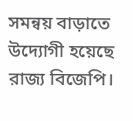সমন্বয় বাড়াতে উদ্যোগী হয়েছে রাজ্য বিজেপি।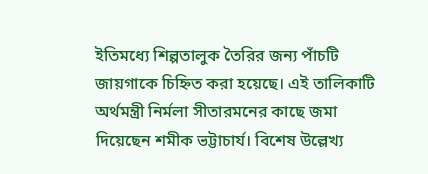ইতিমধ্যে শিল্পতালুক তৈরির জন্য পাঁচটি জায়গাকে চিহ্নিত করা হয়েছে। এই তালিকাটি অর্থমন্ত্রী নির্মলা সীতারমনের কাছে জমা দিয়েছেন শমীক ভট্টাচার্য। বিশেষ উল্লেখ্য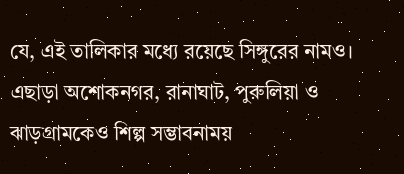যে, এই তালিকার মধ্যে রয়েছে সিঙ্গুরের নামও। এছাড়া অশোকনগর, রানাঘাট, পুরুলিয়া ও ঝাড়গ্রামকেও শিল্প সম্ভাবনাময়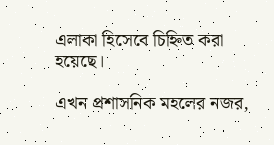এলাকা হিসেবে চিহ্নিত করা হয়েছে।

এখন প্রশাসনিক মহলের নজর,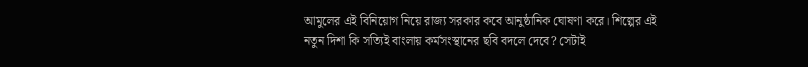আমুলের এই বিনিয়োগ নিয়ে রাজ্য সরকার কবে আনুষ্ঠানিক ঘোষণা করে। শিল্পের এই নতুন দিশা কি সত্যিই বাংলায় কর্মসংস্থানের ছবি বদলে দেবে? সেটাই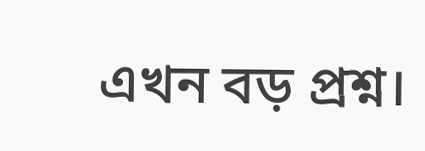এখন বড় প্রশ্ন।